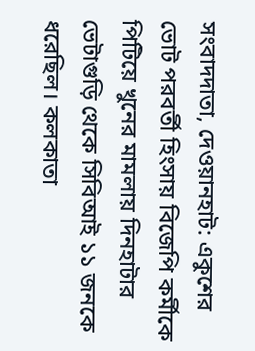সংবাদদাতা, দেওয়ানহাট: একুশের ভোট পরবর্তী হিংসায় বিজেপি কর্মীকে পিটিয়ে খুনের মামলায় দিনহাটার ভেটাগুড়ি থেকে সিবিআই ১১ জনকে ধরেছিল। কলকাতা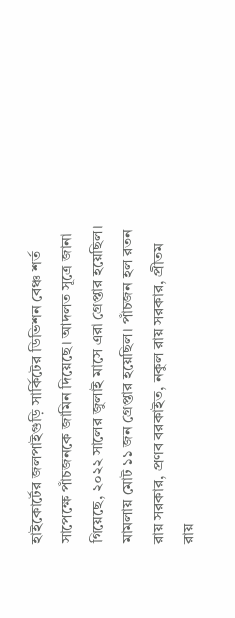হাইকোর্টের জলপাইগুড়ি সার্কিটের ডিভিশন বেঞ্চ শর্ত সাপেক্ষে পাঁচজনকে জামিন দিয়েছে। আদলত সূত্রে জানা গিয়েছে, ২০২২ সালের জুলাই মাসে এরা গ্রেপ্তার হয়েছিল। মামলায় মোট ১১ জন গ্রেপ্তার হয়েছিল। পাঁচজন হল রতন রায় সরকার, প্রণব বরকাইত, নকুল রায় সরকার, প্রীতম রায়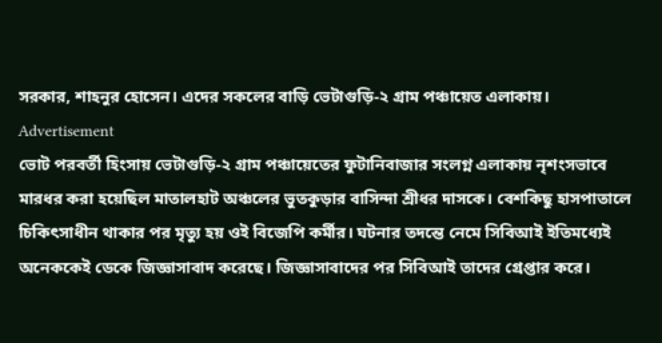সরকার, শাহনুর হোসেন। এদের সকলের বাড়ি ভেটাগুড়ি-২ গ্রাম পঞ্চায়েত এলাকায়।
Advertisement
ভোট পরবর্তী হিংসায় ভেটাগুড়ি-২ গ্রাম পঞ্চায়েতের ফুটানিবাজার সংলগ্ন এলাকায় নৃশংসভাবে মারধর করা হয়েছিল মাতালহাট অঞ্চলের ভুতকুড়ার বাসিন্দা শ্রীধর দাসকে। বেশকিছু হাসপাতালে চিকিৎসাধীন থাকার পর মৃত্যু হয় ওই বিজেপি কর্মীর। ঘটনার তদন্তে নেমে সিবিআই ইতিমধ্যেই অনেককেই ডেকে জিজ্ঞাসাবাদ করেছে। জিজ্ঞাসাবাদের পর সিবিআই তাদের গ্রেপ্তার করে।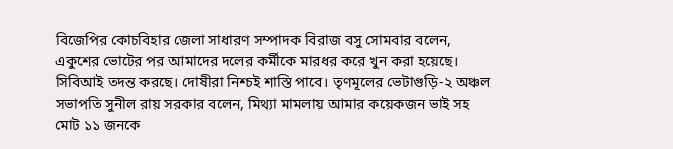বিজেপির কোচবিহার জেলা সাধারণ সম্পাদক বিরাজ বসু সোমবার বলেন, একুশের ভোটের পর আমাদের দলের কর্মীকে মারধর করে খুন করা হয়েছে। সিবিআই তদন্ত করছে। দোষীরা নিশ্চই শাস্তি পাবে। তৃণমূলের ভেটাগুড়ি-২ অঞ্চল সভাপতি সুনীল রায় সরকার বলেন, মিথ্যা মামলায় আমার কয়েকজন ভাই সহ মোট ১১ জনকে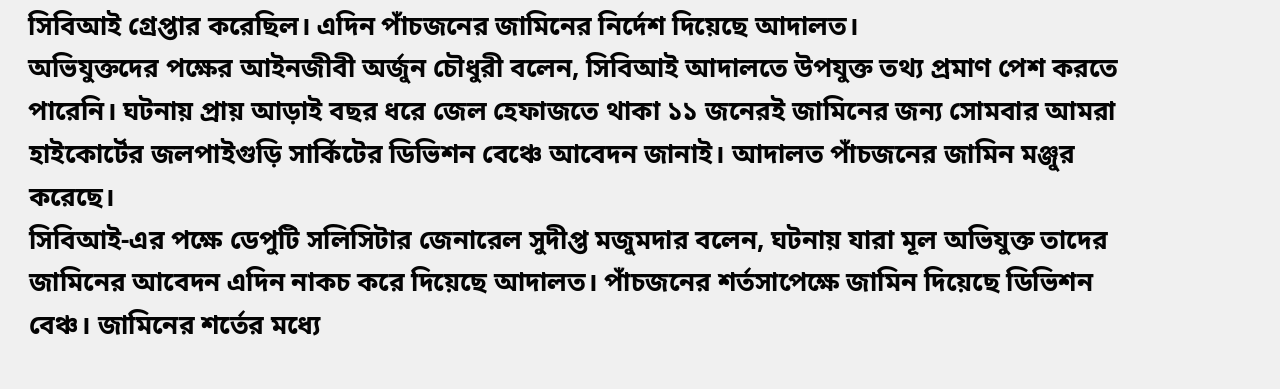সিবিআই গ্রেপ্তার করেছিল। এদিন পাঁচজনের জামিনের নির্দেশ দিয়েছে আদালত।
অভিযুক্তদের পক্ষের আইনজীবী অর্জুন চৌধুরী বলেন, সিবিআই আদালতে উপযুক্ত তথ্য প্রমাণ পেশ করতে পারেনি। ঘটনায় প্রায় আড়াই বছর ধরে জেল হেফাজতে থাকা ১১ জনেরই জামিনের জন্য সোমবার আমরা হাইকোর্টের জলপাইগুড়ি সার্কিটের ডিভিশন বেঞ্চে আবেদন জানাই। আদালত পাঁচজনের জামিন মঞ্জুর করেছে।
সিবিআই-এর পক্ষে ডেপুটি সলিসিটার জেনারেল সুদীপ্ত মজুমদার বলেন, ঘটনায় যারা মূল অভিযুক্ত তাদের জামিনের আবেদন এদিন নাকচ করে দিয়েছে আদালত। পাঁচজনের শর্তসাপেক্ষে জামিন দিয়েছে ডিভিশন বেঞ্চ। জামিনের শর্তের মধ্যে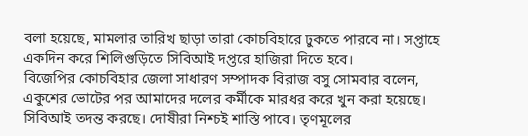বলা হয়েছে, মামলার তারিখ ছাড়া তারা কোচবিহারে ঢুকতে পারবে না। সপ্তাহে একদিন করে শিলিগুড়িতে সিবিআই দপ্তরে হাজিরা দিতে হবে।
বিজেপির কোচবিহার জেলা সাধারণ সম্পাদক বিরাজ বসু সোমবার বলেন, একুশের ভোটের পর আমাদের দলের কর্মীকে মারধর করে খুন করা হয়েছে। সিবিআই তদন্ত করছে। দোষীরা নিশ্চই শাস্তি পাবে। তৃণমূলের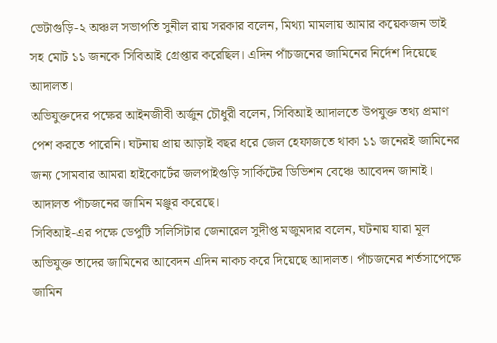ভেটাগুড়ি-২ অঞ্চল সভাপতি সুনীল রায় সরকার বলেন, মিথ্যা মামলায় আমার কয়েকজন ভাই সহ মোট ১১ জনকে সিবিআই গ্রেপ্তার করেছিল। এদিন পাঁচজনের জামিনের নির্দেশ দিয়েছে আদালত।
অভিযুক্তদের পক্ষের আইনজীবী অর্জুন চৌধুরী বলেন, সিবিআই আদালতে উপযুক্ত তথ্য প্রমাণ পেশ করতে পারেনি। ঘটনায় প্রায় আড়াই বছর ধরে জেল হেফাজতে থাকা ১১ জনেরই জামিনের জন্য সোমবার আমরা হাইকোর্টের জলপাইগুড়ি সার্কিটের ডিভিশন বেঞ্চে আবেদন জানাই। আদালত পাঁচজনের জামিন মঞ্জুর করেছে।
সিবিআই-এর পক্ষে ডেপুটি সলিসিটার জেনারেল সুদীপ্ত মজুমদার বলেন, ঘটনায় যারা মূল অভিযুক্ত তাদের জামিনের আবেদন এদিন নাকচ করে দিয়েছে আদালত। পাঁচজনের শর্তসাপেক্ষে জামিন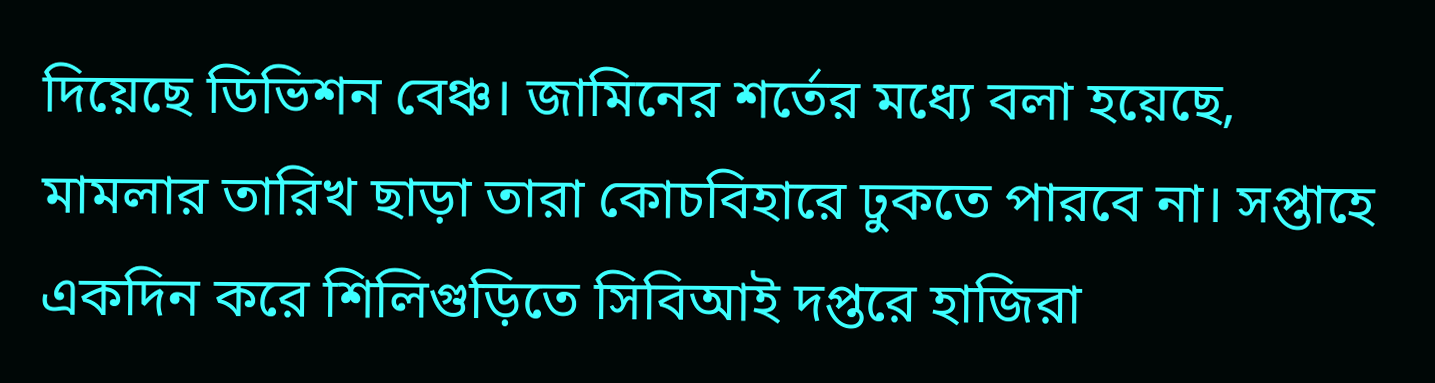দিয়েছে ডিভিশন বেঞ্চ। জামিনের শর্তের মধ্যে বলা হয়েছে, মামলার তারিখ ছাড়া তারা কোচবিহারে ঢুকতে পারবে না। সপ্তাহে একদিন করে শিলিগুড়িতে সিবিআই দপ্তরে হাজিরা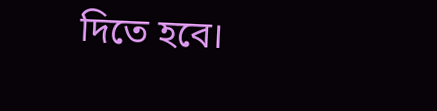দিতে হবে।